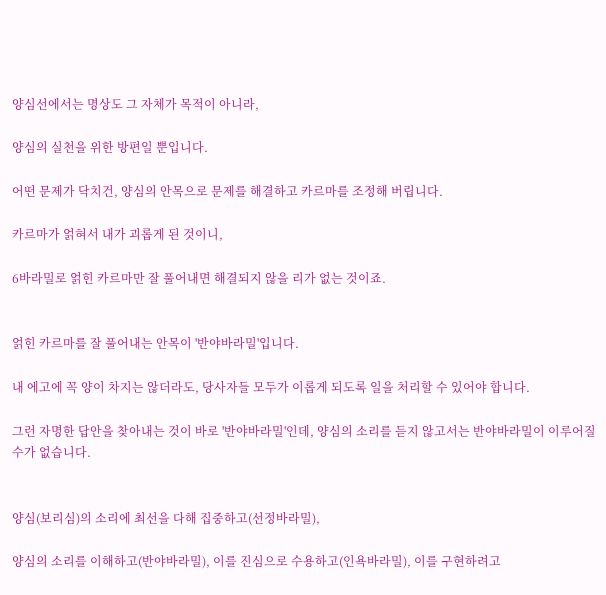양심선에서는 명상도 그 자체가 목적이 아니라,

양심의 실천을 위한 방편일 뿐입니다.

어떤 문제가 닥치건, 양심의 안목으로 문제를 해결하고 카르마를 조정해 버립니다.

카르마가 얽혀서 내가 괴롭게 된 것이니,

6바라밀로 얽힌 카르마만 잘 풀어내면 해결되지 않을 리가 없는 것이죠.


얽힌 카르마를 잘 풀어내는 안목이 '반야바라밀'입니다.

내 에고에 꼭 양이 차지는 않더라도, 당사자들 모두가 이롭게 되도록 일을 처리할 수 있어야 합니다.

그런 자명한 답안을 찾아내는 것이 바로 '반야바라밀'인데, 양심의 소리를 듣지 않고서는 반야바라밀이 이루어질 수가 없습니다.


양심(보리심)의 소리에 최선을 다해 집중하고(선정바라밀),

양심의 소리를 이해하고(반야바라밀), 이를 진심으로 수용하고(인욕바라밀), 이를 구현하려고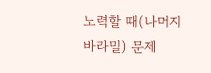노력할 때(나머지 바라밀) 문제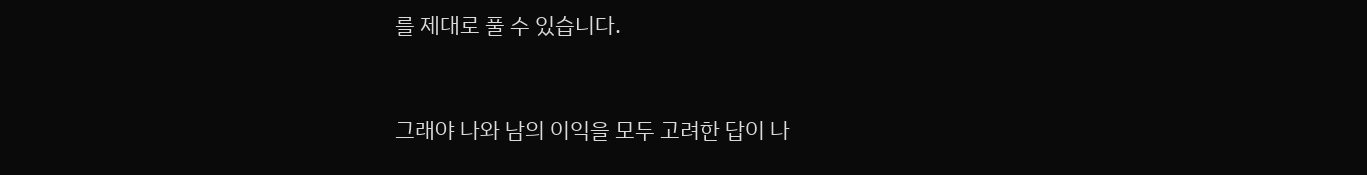를 제대로 풀 수 있습니다.


그래야 나와 남의 이익을 모두 고려한 답이 나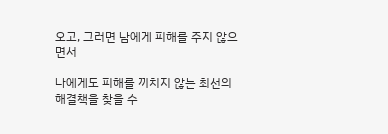오고, 그러면 남에게 피해를 주지 않으면서

나에게도 피해를 끼치지 않는 최선의 해결책을 찾을 수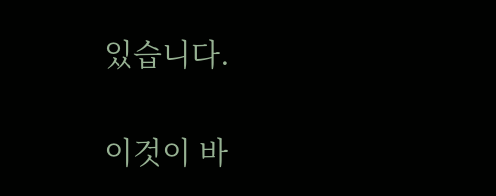있습니다.

이것이 바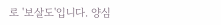로 '보살도'입니다. 양심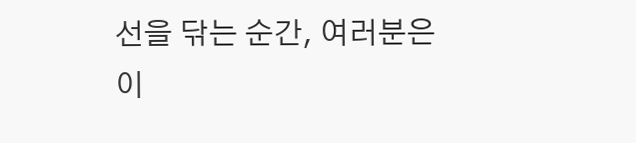선을 닦는 순간, 여러분은 이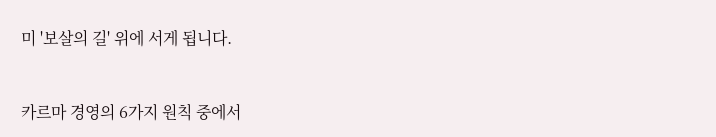미 '보살의 길' 위에 서게 됩니다.


카르마 경영의 6가지 원칙 중에서